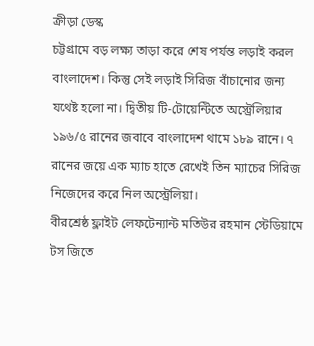ক্রীড়া ডেস্ক
চট্টগ্রামে বড় লক্ষ্য তাড়া করে শেষ পর্যন্ত লড়াই করল বাংলাদেশ। কিন্তু সেই লড়াই সিরিজ বাঁচানোর জন্য যথেষ্ট হলো না। দ্বিতীয় টি-টোয়েন্টিতে অস্ট্রেলিয়ার ১৯৬/৫ রানের জবাবে বাংলাদেশ থামে ১৮৯ রানে। ৭ রানের জয়ে এক ম্যাচ হাতে রেখেই তিন ম্যাচের সিরিজ নিজেদের করে নিল অস্ট্রেলিয়া।
বীরশ্রেষ্ঠ ফ্লাইট লেফটেন্যান্ট মতিউর রহমান স্টেডিয়ামে টস জিতে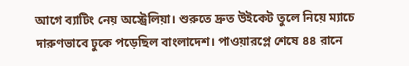আগে ব্যাটিং নেয় অস্ট্রেলিয়া। শুরুতে দ্রুত উইকেট তুলে নিয়ে ম্যাচে দারুণভাবে ঢুকে পড়েছিল বাংলাদেশ। পাওয়ারপ্লে শেষে ৪৪ রানে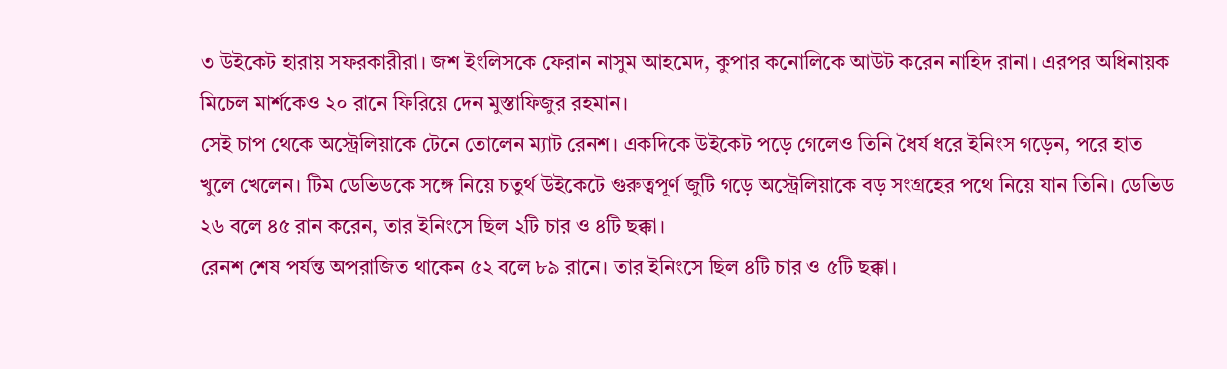৩ উইকেট হারায় সফরকারীরা। জশ ইংলিসকে ফেরান নাসুম আহমেদ, কুপার কনোলিকে আউট করেন নাহিদ রানা। এরপর অধিনায়ক মিচেল মার্শকেও ২০ রানে ফিরিয়ে দেন মুস্তাফিজুর রহমান।
সেই চাপ থেকে অস্ট্রেলিয়াকে টেনে তোলেন ম্যাট রেনশ। একদিকে উইকেট পড়ে গেলেও তিনি ধৈর্য ধরে ইনিংস গড়েন, পরে হাত খুলে খেলেন। টিম ডেভিডকে সঙ্গে নিয়ে চতুর্থ উইকেটে গুরুত্বপূর্ণ জুটি গড়ে অস্ট্রেলিয়াকে বড় সংগ্রহের পথে নিয়ে যান তিনি। ডেভিড ২৬ বলে ৪৫ রান করেন, তার ইনিংসে ছিল ২টি চার ও ৪টি ছক্কা।
রেনশ শেষ পর্যন্ত অপরাজিত থাকেন ৫২ বলে ৮৯ রানে। তার ইনিংসে ছিল ৪টি চার ও ৫টি ছক্কা।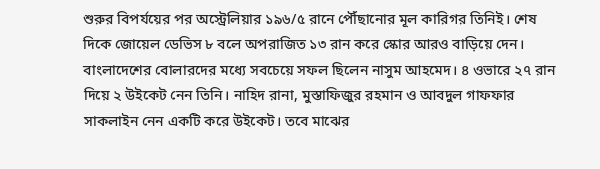শুরুর বিপর্যয়ের পর অস্ট্রেলিয়ার ১৯৬/৫ রানে পৌঁছানোর মূল কারিগর তিনিই। শেষ দিকে জোয়েল ডেভিস ৮ বলে অপরাজিত ১৩ রান করে স্কোর আরও বাড়িয়ে দেন।
বাংলাদেশের বোলারদের মধ্যে সবচেয়ে সফল ছিলেন নাসুম আহমেদ। ৪ ওভারে ২৭ রান দিয়ে ২ উইকেট নেন তিনি। নাহিদ রানা, মুস্তাফিজুর রহমান ও আবদুল গাফফার সাকলাইন নেন একটি করে উইকেট। তবে মাঝের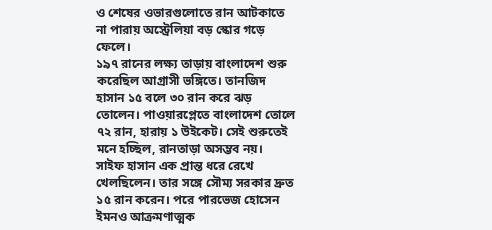ও শেষের ওভারগুলোতে রান আটকাতে না পারায় অস্ট্রেলিয়া বড় স্কোর গড়ে ফেলে।
১৯৭ রানের লক্ষ্য তাড়ায় বাংলাদেশ শুরু করেছিল আগ্রাসী ভঙ্গিতে। তানজিদ হাসান ১৫ বলে ৩০ রান করে ঝড় তোলেন। পাওয়ারপ্লেতে বাংলাদেশ তোলে ৭২ রান, হারায় ১ উইকেট। সেই শুরুতেই মনে হচ্ছিল, রানতাড়া অসম্ভব নয়।
সাইফ হাসান এক প্রান্ত ধরে রেখে খেলছিলেন। তার সঙ্গে সৌম্য সরকার দ্রুত ১৫ রান করেন। পরে পারভেজ হোসেন ইমনও আক্রমণাত্মক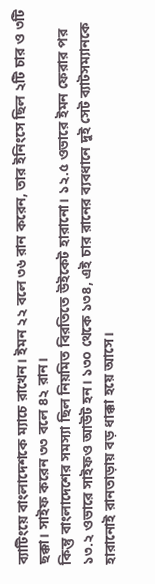ব্যাটিংয়ে বাংলাদেশকে ম্যাচে রাখেন। ইমন ২২ বলে ৩৬ রান করেন, তার ইনিংসে ছিল ২টি চার ও ৩টি ছক্কা। সাইফ করেন ৩৩ বলে ৪২ রান।
কিন্তু বাংলাদেশের সমস্যা ছিল নিয়মিত বিরতিতে উইকেট হারানো। ১২.৫ ওভারে ইমন ফেরার পর ১৩.২ ওভারে সাইফও আউট হন। ১৩০ থেকে ১৩৪, এই চার রানের ব্যবধানে দুই সেট ব্যাটসম্যানকে হারানোই রানতাড়ায় বড় ধাক্কা হয়ে আসে।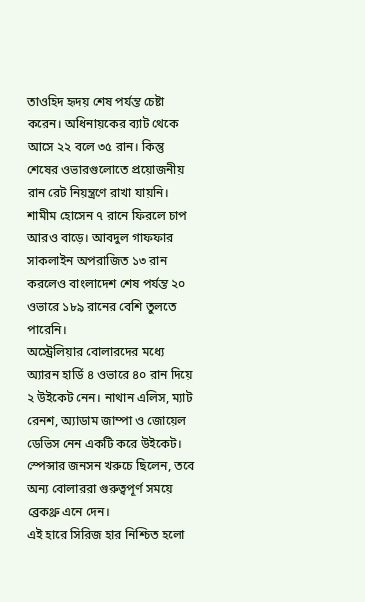তাওহিদ হৃদয় শেষ পর্যন্ত চেষ্টা করেন। অধিনায়কের ব্যাট থেকে আসে ২২ বলে ৩৫ রান। কিন্তু শেষের ওভারগুলোতে প্রয়োজনীয় রান রেট নিয়ন্ত্রণে রাখা যায়নি। শামীম হোসেন ৭ রানে ফিরলে চাপ আরও বাড়ে। আবদুল গাফফার সাকলাইন অপরাজিত ১৩ রান করলেও বাংলাদেশ শেষ পর্যন্ত ২০ ওভারে ১৮৯ রানের বেশি তুলতে পারেনি।
অস্ট্রেলিয়ার বোলারদের মধ্যে অ্যারন হার্ডি ৪ ওভারে ৪০ রান দিয়ে ২ উইকেট নেন। নাথান এলিস, ম্যাট রেনশ, অ্যাডাম জাম্পা ও জোয়েল ডেভিস নেন একটি করে উইকেট। স্পেন্সার জনসন খরুচে ছিলেন, তবে অন্য বোলাররা গুরুত্বপূর্ণ সময়ে ব্রেকথ্রু এনে দেন।
এই হারে সিরিজ হার নিশ্চিত হলো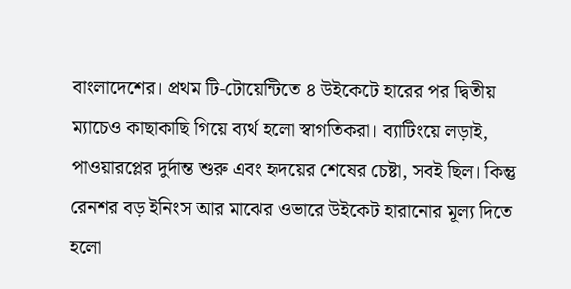বাংলাদেশের। প্রথম টি-টোয়েন্টিতে ৪ উইকেটে হারের পর দ্বিতীয় ম্যাচেও কাছাকাছি গিয়ে ব্যর্থ হলো স্বাগতিকরা। ব্যাটিংয়ে লড়াই, পাওয়ারপ্লের দুর্দান্ত শুরু এবং হৃদয়ের শেষের চেষ্টা, সবই ছিল। কিন্তু রেনশর বড় ইনিংস আর মাঝের ওভারে উইকেট হারানোর মূল্য দিতে হলো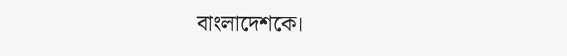বাংলাদেশকে।